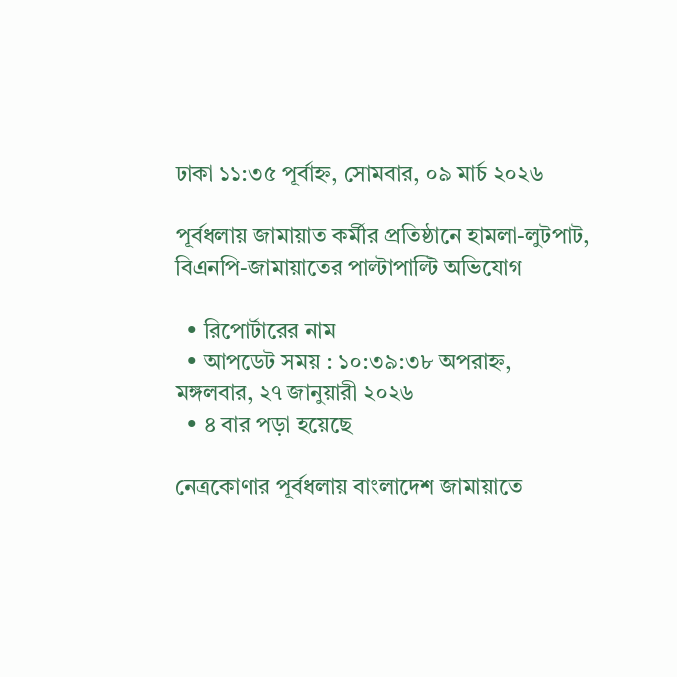ঢাকা ১১:৩৫ পূর্বাহ্ন, সোমবার, ০৯ মার্চ ২০২৬

পূর্বধলায় জামায়াত কর্মীর প্রতিষ্ঠানে হামলা-লুটপাট, বিএনপি-জামায়াতের পাল্টাপাল্টি অভিযোগ

  • রিপোর্টারের নাম
  • আপডেট সময় : ১০:৩৯:৩৮ অপরাহ্ন, মঙ্গলবার, ২৭ জানুয়ারী ২০২৬
  • ৪ বার পড়া হয়েছে

নেত্রকোণার পূর্বধলায় বাংলাদেশ জামায়াতে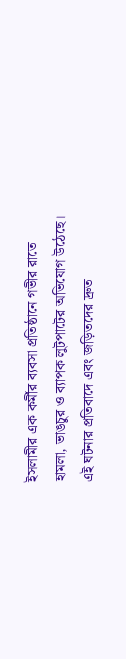ইসলামীর এক কর্মীর ব্যবসা প্রতিষ্ঠানে গভীর রাতে হামলা, ভাঙচুর ও ব্যাপক লুটপাটের অভিযোগ উঠেছে। এই ঘটনার প্রতিবাদে এবং জড়িতদের দ্রুত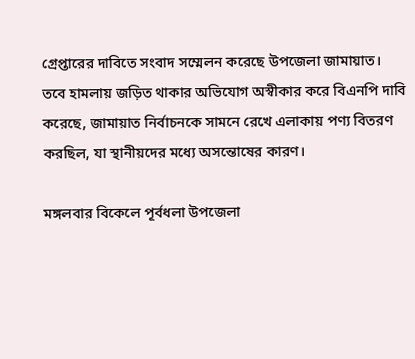গ্রেপ্তারের দাবিতে সংবাদ সম্মেলন করেছে উপজেলা জামায়াত। তবে হামলায় জড়িত থাকার অভিযোগ অস্বীকার করে বিএনপি দাবি করেছে, জামায়াত নির্বাচনকে সামনে রেখে এলাকায় পণ্য বিতরণ করছিল, যা স্থানীয়দের মধ্যে অসন্তোষের কারণ।

মঙ্গলবার বিকেলে পূর্বধলা উপজেলা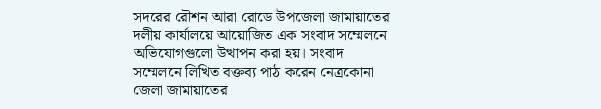সদরের রৌশন আরা রোডে উপজেলা জামায়াতের দলীয় কার্যালয়ে আয়োজিত এক সংবাদ সম্মেলনে অভিযোগগুলো উত্থাপন করা হয়। সংবাদ সম্মেলনে লিখিত বক্তব্য পাঠ করেন নেত্রকোনা জেলা জামায়াতের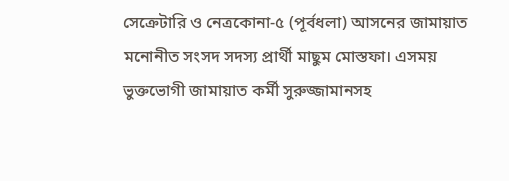সেক্রেটারি ও নেত্রকোনা-৫ (পূর্বধলা) আসনের জামায়াত মনোনীত সংসদ সদস্য প্রার্থী মাছুম মোস্তফা। এসময় ভুক্তভোগী জামায়াত কর্মী সুরুজ্জামানসহ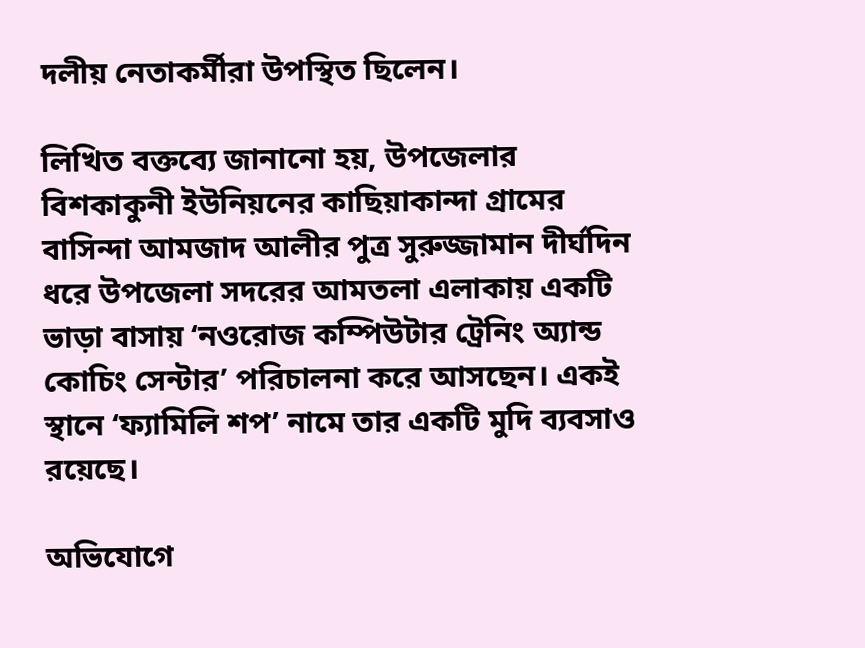দলীয় নেতাকর্মীরা উপস্থিত ছিলেন।

লিখিত বক্তব্যে জানানো হয়, উপজেলার বিশকাকুনী ইউনিয়নের কাছিয়াকান্দা গ্রামের বাসিন্দা আমজাদ আলীর পুত্র সুরুজ্জামান দীর্ঘদিন ধরে উপজেলা সদরের আমতলা এলাকায় একটি ভাড়া বাসায় ‘নওরোজ কম্পিউটার ট্রেনিং অ্যান্ড কোচিং সেন্টার’ পরিচালনা করে আসছেন। একই স্থানে ‘ফ্যামিলি শপ’ নামে তার একটি মুদি ব্যবসাও রয়েছে।

অভিযোগে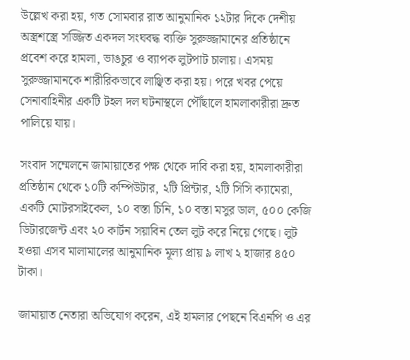উল্লেখ করা হয়, গত সোমবার রাত আনুমানিক ১২টার দিকে দেশীয় অস্ত্রশস্ত্রে সজ্জিত একদল সংঘবদ্ধ ব্যক্তি সুরুজ্জামানের প্রতিষ্ঠানে প্রবেশ করে হামলা, ভাঙচুর ও ব্যাপক লুটপাট চালায়। এসময় সুরুজ্জামানকে শারীরিকভাবে লাঞ্ছিত করা হয়। পরে খবর পেয়ে সেনাবাহিনীর একটি টহল দল ঘটনাস্থলে পৌঁছালে হামলাকারীরা দ্রুত পালিয়ে যায়।

সংবাদ সম্মেলনে জামায়াতের পক্ষ থেকে দাবি করা হয়, হামলাকারীরা প্রতিষ্ঠান থেকে ১০টি কম্পিউটার, ২টি প্রিন্টার, ২টি সিসি ক্যামেরা, একটি মোটরসাইকেল, ১০ বস্তা চিনি, ১০ বস্তা মসুর ডাল, ৫০০ কেজি ডিটারজেন্ট এবং ২০ কার্টন সয়াবিন তেল লুট করে নিয়ে গেছে। লুট হওয়া এসব মালামালের আনুমানিক মূল্য প্রায় ৯ লাখ ২ হাজার ৪৫০ টাকা।

জামায়াত নেতারা অভিযোগ করেন, এই হামলার পেছনে বিএনপি ও এর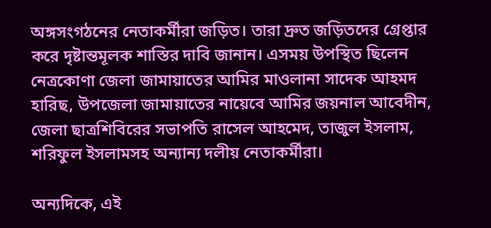অঙ্গসংগঠনের নেতাকর্মীরা জড়িত। তারা দ্রুত জড়িতদের গ্রেপ্তার করে দৃষ্টান্তমূলক শাস্তির দাবি জানান। এসময় উপস্থিত ছিলেন নেত্রকোণা জেলা জামায়াতের আমির মাওলানা সাদেক আহমদ হারিছ, উপজেলা জামায়াতের নায়েবে আমির জয়নাল আবেদীন, জেলা ছাত্রশিবিরের সভাপতি রাসেল আহমেদ, তাজুল ইসলাম, শরিফুল ইসলামসহ অন্যান্য দলীয় নেতাকর্মীরা।

অন্যদিকে, এই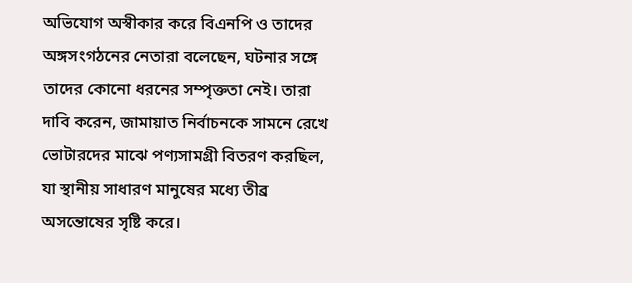অভিযোগ অস্বীকার করে বিএনপি ও তাদের অঙ্গসংগঠনের নেতারা বলেছেন, ঘটনার সঙ্গে তাদের কোনো ধরনের সম্পৃক্ততা নেই। তারা দাবি করেন, জামায়াত নির্বাচনকে সামনে রেখে ভোটারদের মাঝে পণ্যসামগ্রী বিতরণ করছিল, যা স্থানীয় সাধারণ মানুষের মধ্যে তীব্র অসন্তোষের সৃষ্টি করে।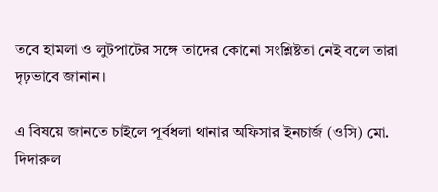তবে হামলা ও লুটপাটের সঙ্গে তাদের কোনো সংশ্লিষ্টতা নেই বলে তারা দৃঢ়ভাবে জানান।

এ বিষয়ে জানতে চাইলে পূর্বধলা থানার অফিসার ইনচার্জ (ওসি) মো. দিদারুল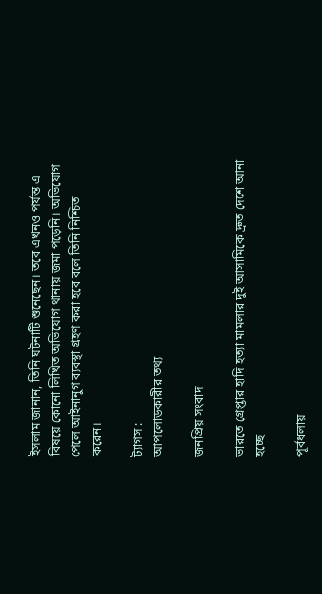ইসলাম জানান, তিনি ঘটনাটি শুনেছেন। তবে এখনও পর্যন্ত এ বিষয়ে কোনো লিখিত অভিযোগ থানায় জমা পড়েনি। অভিযোগ পেলে আইনানুগ ব্যবস্থা গ্রহণ করা হবে বলে তিনি নিশ্চিত করেন।

ট্যাগস :
আপলোডকারীর তথ্য

জনপ্রিয় সংবাদ

ভারতে গ্রেপ্তার হাদি হত্যা মামলার দুই আসামিকে দ্রুত দেশে আনা হচ্ছে

পূর্বধলায়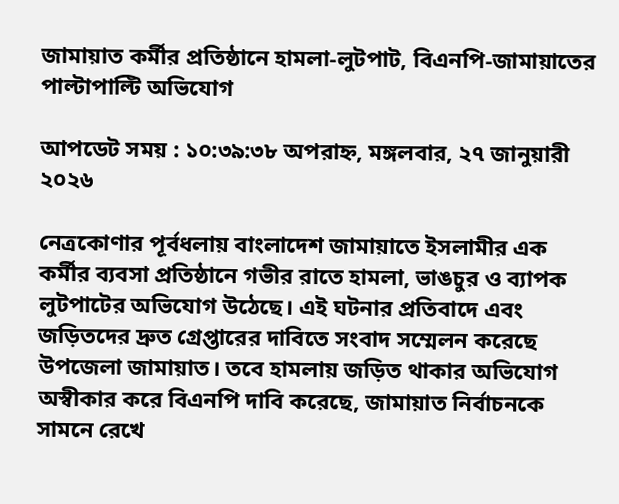জামায়াত কর্মীর প্রতিষ্ঠানে হামলা-লুটপাট, বিএনপি-জামায়াতের পাল্টাপাল্টি অভিযোগ

আপডেট সময় : ১০:৩৯:৩৮ অপরাহ্ন, মঙ্গলবার, ২৭ জানুয়ারী ২০২৬

নেত্রকোণার পূর্বধলায় বাংলাদেশ জামায়াতে ইসলামীর এক কর্মীর ব্যবসা প্রতিষ্ঠানে গভীর রাতে হামলা, ভাঙচুর ও ব্যাপক লুটপাটের অভিযোগ উঠেছে। এই ঘটনার প্রতিবাদে এবং জড়িতদের দ্রুত গ্রেপ্তারের দাবিতে সংবাদ সম্মেলন করেছে উপজেলা জামায়াত। তবে হামলায় জড়িত থাকার অভিযোগ অস্বীকার করে বিএনপি দাবি করেছে, জামায়াত নির্বাচনকে সামনে রেখে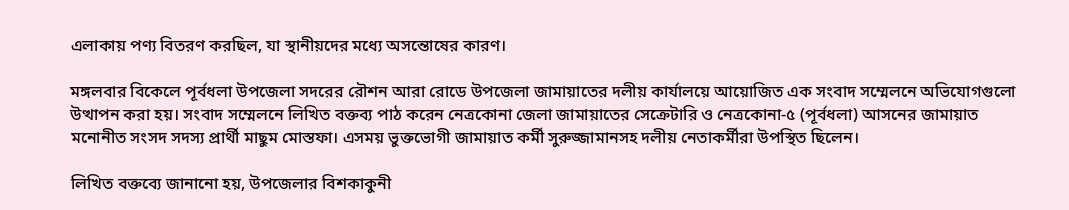এলাকায় পণ্য বিতরণ করছিল, যা স্থানীয়দের মধ্যে অসন্তোষের কারণ।

মঙ্গলবার বিকেলে পূর্বধলা উপজেলা সদরের রৌশন আরা রোডে উপজেলা জামায়াতের দলীয় কার্যালয়ে আয়োজিত এক সংবাদ সম্মেলনে অভিযোগগুলো উত্থাপন করা হয়। সংবাদ সম্মেলনে লিখিত বক্তব্য পাঠ করেন নেত্রকোনা জেলা জামায়াতের সেক্রেটারি ও নেত্রকোনা-৫ (পূর্বধলা) আসনের জামায়াত মনোনীত সংসদ সদস্য প্রার্থী মাছুম মোস্তফা। এসময় ভুক্তভোগী জামায়াত কর্মী সুরুজ্জামানসহ দলীয় নেতাকর্মীরা উপস্থিত ছিলেন।

লিখিত বক্তব্যে জানানো হয়, উপজেলার বিশকাকুনী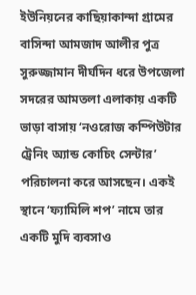ইউনিয়নের কাছিয়াকান্দা গ্রামের বাসিন্দা আমজাদ আলীর পুত্র সুরুজ্জামান দীর্ঘদিন ধরে উপজেলা সদরের আমতলা এলাকায় একটি ভাড়া বাসায় ‘নওরোজ কম্পিউটার ট্রেনিং অ্যান্ড কোচিং সেন্টার’ পরিচালনা করে আসছেন। একই স্থানে ‘ফ্যামিলি শপ’ নামে তার একটি মুদি ব্যবসাও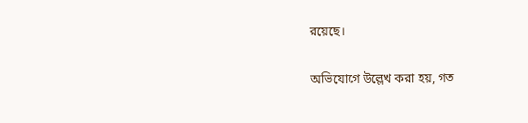রয়েছে।

অভিযোগে উল্লেখ করা হয়, গত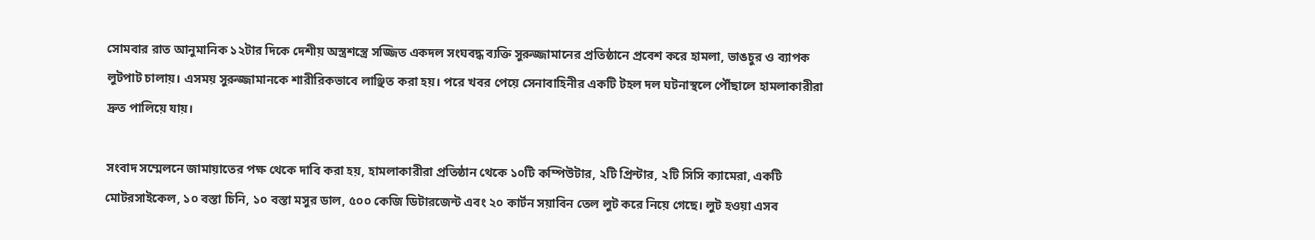সোমবার রাত আনুমানিক ১২টার দিকে দেশীয় অস্ত্রশস্ত্রে সজ্জিত একদল সংঘবদ্ধ ব্যক্তি সুরুজ্জামানের প্রতিষ্ঠানে প্রবেশ করে হামলা, ভাঙচুর ও ব্যাপক লুটপাট চালায়। এসময় সুরুজ্জামানকে শারীরিকভাবে লাঞ্ছিত করা হয়। পরে খবর পেয়ে সেনাবাহিনীর একটি টহল দল ঘটনাস্থলে পৌঁছালে হামলাকারীরা দ্রুত পালিয়ে যায়।

সংবাদ সম্মেলনে জামায়াতের পক্ষ থেকে দাবি করা হয়, হামলাকারীরা প্রতিষ্ঠান থেকে ১০টি কম্পিউটার, ২টি প্রিন্টার, ২টি সিসি ক্যামেরা, একটি মোটরসাইকেল, ১০ বস্তা চিনি, ১০ বস্তা মসুর ডাল, ৫০০ কেজি ডিটারজেন্ট এবং ২০ কার্টন সয়াবিন তেল লুট করে নিয়ে গেছে। লুট হওয়া এসব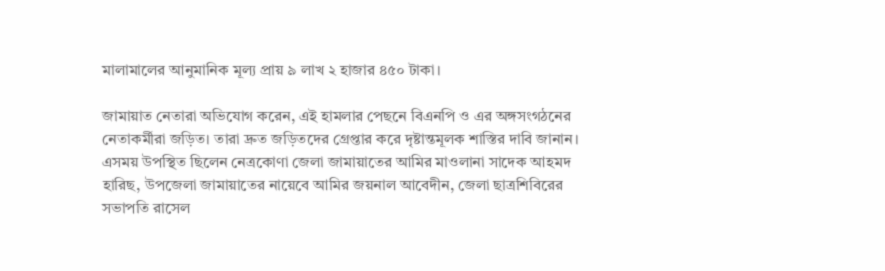মালামালের আনুমানিক মূল্য প্রায় ৯ লাখ ২ হাজার ৪৫০ টাকা।

জামায়াত নেতারা অভিযোগ করেন, এই হামলার পেছনে বিএনপি ও এর অঙ্গসংগঠনের নেতাকর্মীরা জড়িত। তারা দ্রুত জড়িতদের গ্রেপ্তার করে দৃষ্টান্তমূলক শাস্তির দাবি জানান। এসময় উপস্থিত ছিলেন নেত্রকোণা জেলা জামায়াতের আমির মাওলানা সাদেক আহমদ হারিছ, উপজেলা জামায়াতের নায়েবে আমির জয়নাল আবেদীন, জেলা ছাত্রশিবিরের সভাপতি রাসেল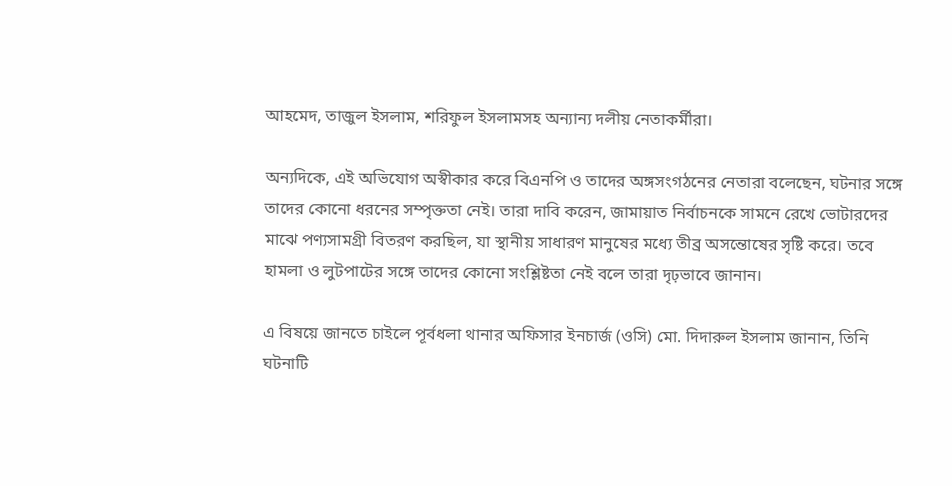আহমেদ, তাজুল ইসলাম, শরিফুল ইসলামসহ অন্যান্য দলীয় নেতাকর্মীরা।

অন্যদিকে, এই অভিযোগ অস্বীকার করে বিএনপি ও তাদের অঙ্গসংগঠনের নেতারা বলেছেন, ঘটনার সঙ্গে তাদের কোনো ধরনের সম্পৃক্ততা নেই। তারা দাবি করেন, জামায়াত নির্বাচনকে সামনে রেখে ভোটারদের মাঝে পণ্যসামগ্রী বিতরণ করছিল, যা স্থানীয় সাধারণ মানুষের মধ্যে তীব্র অসন্তোষের সৃষ্টি করে। তবে হামলা ও লুটপাটের সঙ্গে তাদের কোনো সংশ্লিষ্টতা নেই বলে তারা দৃঢ়ভাবে জানান।

এ বিষয়ে জানতে চাইলে পূর্বধলা থানার অফিসার ইনচার্জ (ওসি) মো. দিদারুল ইসলাম জানান, তিনি ঘটনাটি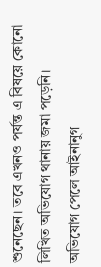শুনেছেন। তবে এখনও পর্যন্ত এ বিষয়ে কোনো লিখিত অভিযোগ থানায় জমা পড়েনি। অভিযোগ পেলে আইনানুগ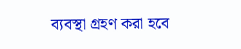ব্যবস্থা গ্রহণ করা হবে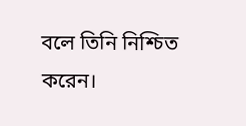বলে তিনি নিশ্চিত করেন।